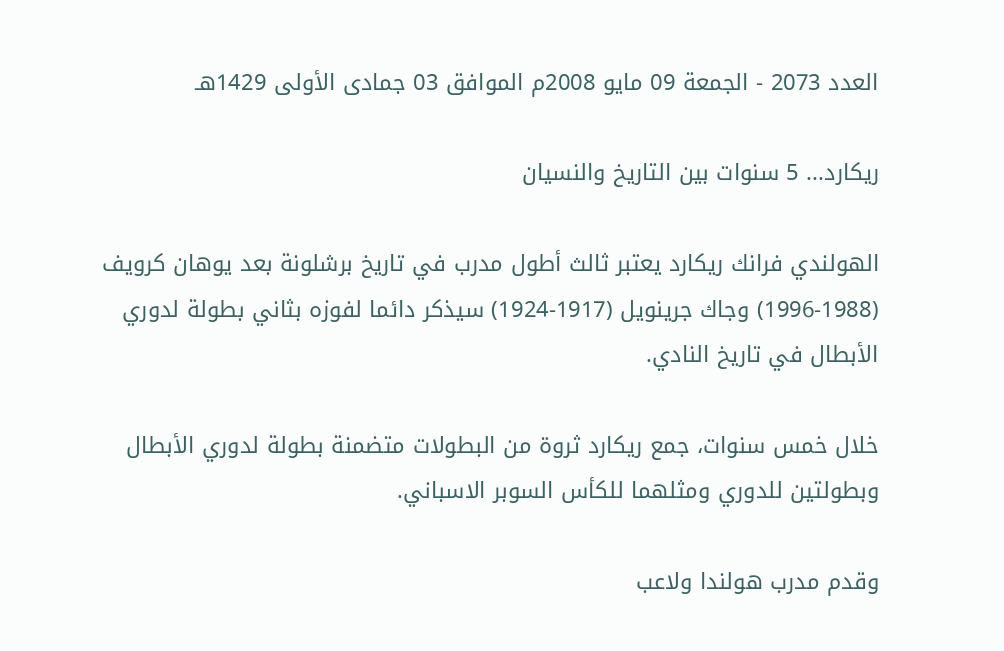العدد 2073 - الجمعة 09 مايو 2008م الموافق 03 جمادى الأولى 1429هـ

ريكارد... 5 سنوات بين التاريخ والنسيان

الهولندي فرانك ريكارد يعتبر ثالث أطول مدرب في تاريخ برشلونة بعد يوهان كرويف (1988-1996) وجاك جرينويل (1917-1924) سيذكر دائما لفوزه بثاني بطولة لدوري الأبطال في تاريخ النادي.

خلال خمس سنوات، جمع ريكارد ثروة من البطولات متضمنة بطولة لدوري الأبطال وبطولتين للدوري ومثلهما للكأس السوبر الاسباني.

وقدم مدرب هولندا ولاعب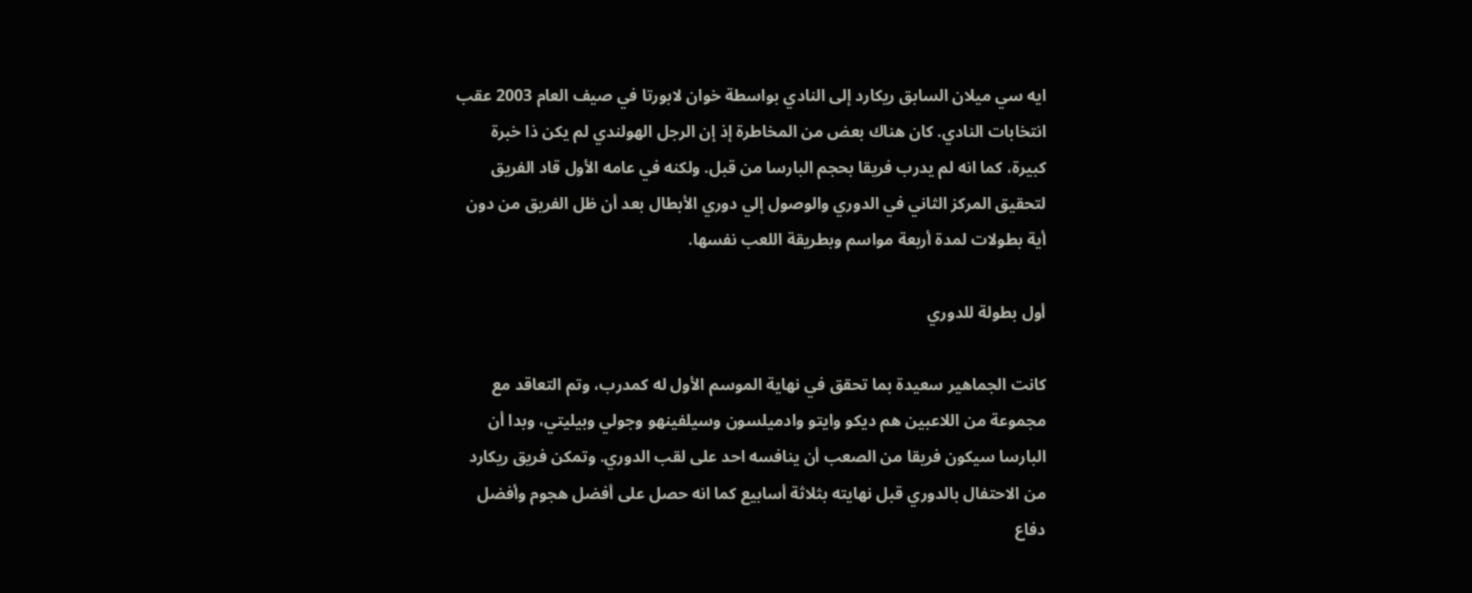ايه سي ميلان السابق ريكارد إلى النادي بواسطة خوان لابورتا في صيف العام 2003 عقب انتخابات النادي. كان هناك بعض من المخاطرة إذ إن الرجل الهولندي لم يكن ذا خبرة كبيرة، كما انه لم يدرب فريقا بحجم البارسا من قبل. ولكنه في عامه الأول قاد الفريق لتحقيق المركز الثاني في الدوري والوصول إلي دوري الأبطال بعد أن ظل الفريق من دون أية بطولات لمدة أربعة مواسم وبطريقة اللعب نفسها.

أول بطولة للدوري

كانت الجماهير سعيدة بما تحقق في نهاية الموسم الأول له كمدرب، وتم التعاقد مع مجموعة من اللاعبين هم ديكو وايتو وادميلسون وسيلفينهو وجولي وبيليتي، وبدا أن البارسا سيكون فريقا من الصعب أن ينافسه احد على لقب الدوري. وتمكن فريق ريكارد من الاحتفال بالدوري قبل نهايته بثلاثة أسابيع كما انه حصل على أفضل هجوم وأفضل دفاع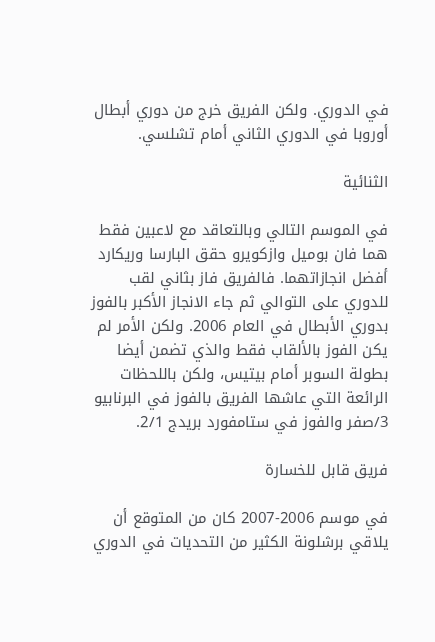في الدوري. ولكن الفريق خرج من دوري أبطال أوروبا في الدوري الثاني أمام تشلسي.

الثنائية

في الموسم التالي وبالتعاقد مع لاعبين فقط هما فان بوميل وازكويرو حقق البارسا وريكارد أفضل انجازاتهما. فالفريق فاز بثاني لقب للدوري على التوالي ثم جاء الانجاز الأكبر بالفوز بدوري الأبطال في العام 2006. ولكن الأمر لم يكن الفوز بالألقاب فقط والذي تضمن أيضا بطولة السوبر أمام بيتيس، ولكن باللحظات الرائعة التي عاشها الفريق بالفوز في البرنابيو 3/صفر والفوز في ستامفورد بريدج 2/1.

فريق قابل للخسارة

في موسم 2006-2007 كان من المتوقع أن يلاقي برشلونة الكثير من التحديات في الدوري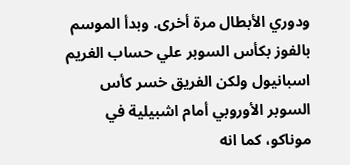ودوري الأبطال مرة أخرى. وبدأ الموسم بالفوز بكأس السوبر علي حساب الغريم اسبانيول ولكن الفريق خسر كأس السوبر الأوروبي أمام اشبيلية في موناكو، كما انه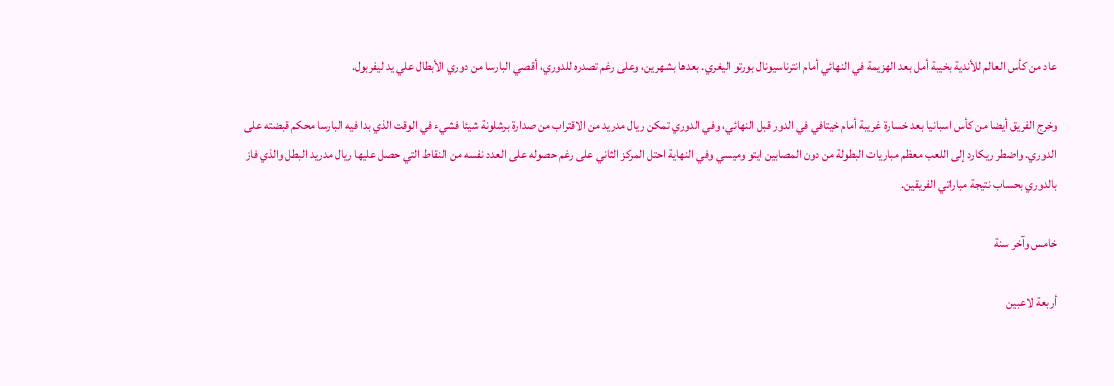عاد من كأس العالم للأندية بخيبة أمل بعد الهزيمة في النهائي أمام انترناسيونال بورتو اليغري. بعدها بشهرين، وعلى رغم تصدره للدوري، أقصي البارسا من دوري الأبطال علي يد ليفربول.

وخرج الفريق أيضا من كأس اسبانيا بعد خسارة غريبة أمام خيتافي في الدور قبل النهائي، وفي الدوري تمكن ريال مدريد من الاقتراب من صدارة برشلونة شيئا فشيء في الوقت الذي بدا فيه البارسا محكم قبضته على الدوري. واضطر ريكارد إلى اللعب معظم مباريات البطولة من دون المصابين ايتو وميسي وفي النهاية احتل المركز الثاني على رغم حصوله على العدد نفسه من النقاط التي حصل عليها ريال مدريد البطل والذي فاز بالدوري بحساب نتيجة مباراتي الفريقين.

خامس وآخر سنة

أربعة لاعبين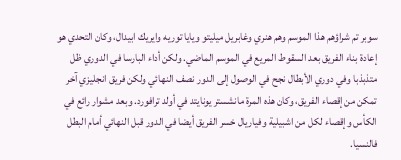سوبر تم شراؤهم هذا الموسم وهم هنري وغابريل ميليتو ويايا توريه وايريك ابيدال، وكان التحدي هو إعادة بناء الفريق بعد السقوط المريع في الموسم الماضي. ولكن أداء البارسا في الدوري ظل متذبذبا وفي دوري الأبطال نجح في الوصول إلى الدور نصف النهائي ولكن فريق انجليزي آخر تمكن من إقصاء الفريق، وكان هذه المرة مانشستر يونايتد في أولد ترافورد. وبعد مشوار رائع في الكأس وإقصاء لكل من اشبيلية وفياريال خسر الفريق أيضا في الدور قبل النهائي أمام البطل فالنسيا.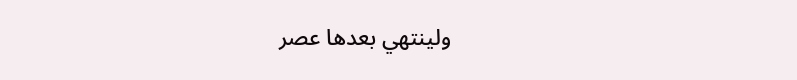ولينتهي بعدها عصر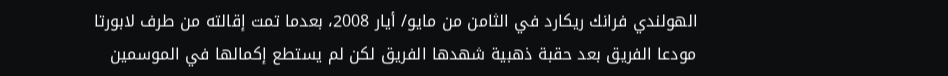الهولندي فرانك ريكارد في الثامن من مايو/ أيار 2008، بعدما تمت إقالته من طرف لابورتا مودعا الفريق بعد حقبة ذهبية شهدها الفريق لكن لم يستطع إكمالها في الموسمين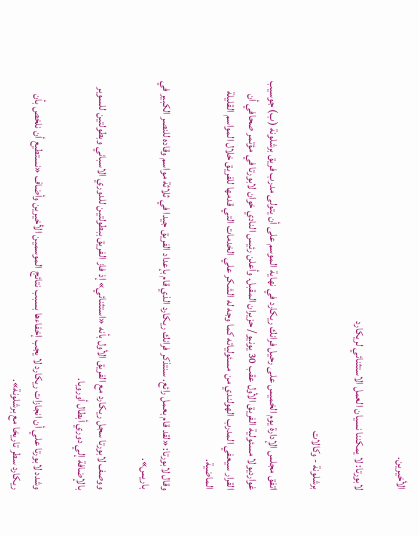الأخيرين.

لابورتا: لا يمكننا نسيان العمل الاستثنائي لريكارد

برشلونة - وكالات

اتفق مجلس الإدارة يوم الخميس على رحيل فرانك ريكارد في نهاية الموسم على أن يتولى مدرب فريق برشلونة (ب) جوسيب غوارديولا مسئولية الفريق الأول عقب 30 يونيو/ حزيران المقبل. وأعلن رئيس النادي خوان لابورتا في مؤتمر صحافي أن القرار سيعفي المدرب الهولندي من مسئولياته كما وجه له الشكر علي الخدمات التي قدمها للفريق خلال المواسم القليلة الماضية.

وقال لابورتا: «لقد قام بعمل رائع. سنتذكر فرانك ريكارد الذي قام بإعداد الفريق جيدا في ثلاثة مواسم وقاده للنصر الكبير في باريس».

ووصف لابورتا سجل ريكارد مع الفريق الأول بأنه «استثنائي» إذ فاز الفريق ببطولتين للدوري الاسباني وبطولتين للسوبر بالإضافة إلي دوري أبطال أوروبا.

وشدد لابورتا علي أن انجازات ريكارد لا يجب إخفاءها بسبب نتائج الموسمين الأخيرين وأضاف «نستطيع أن نلخص بأن ريكارد سطر تاريخا مع برشلونة».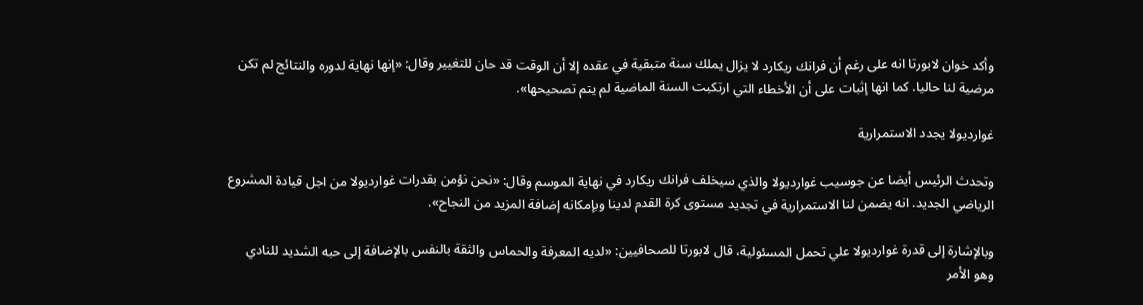وأكد خوان لابورتا انه على رغم أن فرانك ريكارد لا يزال يملك سنة متبقية في عقده إلا أن الوقت قد حان للتغيير وقال: «إنها نهاية لدوره والنتائج لم تكن مرضية لنا حاليا. كما انها إثبات على أن الأخطاء التي ارتكبت السنة الماضية لم يتم تصحيحها».

غوارديولا يجدد الاستمرارية

وتحدث الرئيس أيضا عن جوسيب غوارديولا والذي سيخلف فرانك ريكارد في نهاية الموسم وقال: «نحن نؤمن بقدرات غوارديولا من اجل قيادة المشروع الرياضي الجديد. انه يضمن لنا الاستمرارية في تجديد مستوى كرة القدم لدينا وبإمكانه إضافة المزيد من النجاح».

وبالإشارة إلى قدرة غوارديولا علي تحمل المسئولية، قال لابورتا للصحافيين: «لديه المعرفة والحماس والثقة بالنفس بالإضافة إلى حبه الشديد للنادي وهو الأمر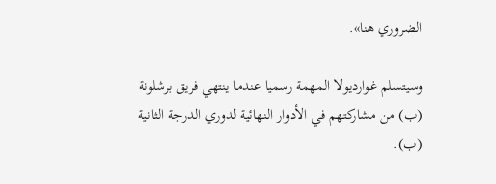الضروري هنا».

وسيتسلم غوارديولا المهمة رسميا عندما ينتهي فريق برشلونة (ب) من مشاركتهم في الأدوار النهائية لدوري الدرجة الثانية (ب).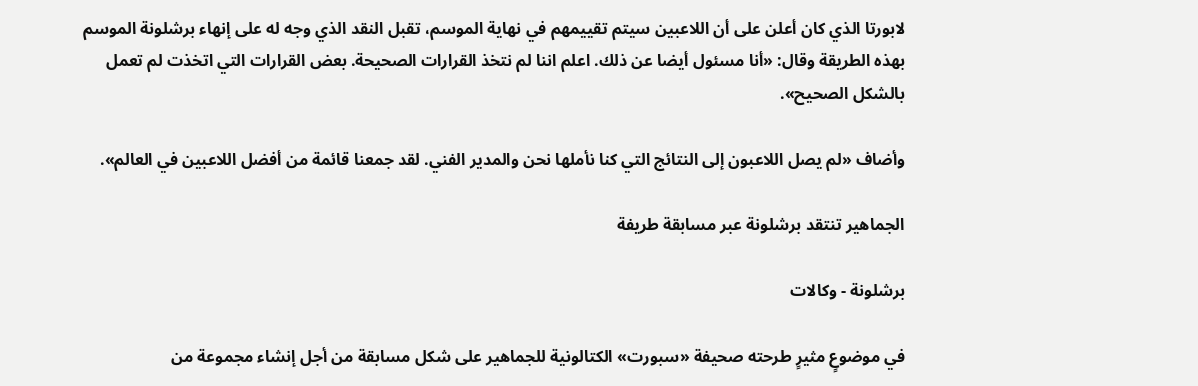لابورتا الذي كان أعلن على أن اللاعبين سيتم تقييمهم في نهاية الموسم، تقبل النقد الذي وجه له على إنهاء برشلونة الموسم بهذه الطريقة وقال: «أنا مسئول أيضا عن ذلك. اعلم اننا لم نتخذ القرارات الصحيحة. بعض القرارات التي اتخذت لم تعمل بالشكل الصحيح».

وأضاف «لم يصل اللاعبون إلى النتائج التي كنا نأملها نحن والمدير الفني. لقد جمعنا قائمة من أفضل اللاعبين في العالم».

الجماهير تنتقد برشلونة عبر مسابقة طريفة

برشلونة - وكالات

في موضوعٍ مثيرٍ طرحته صحيفة «سبورت» الكتالونية للجماهير على شكل مسابقة من أجل إنشاء مجموعة من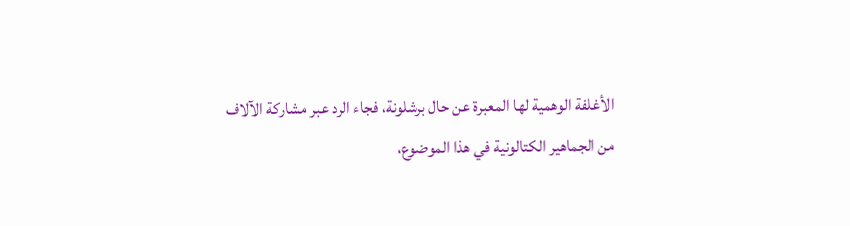الأغلفة الوهمية لها المعبرة عن حال برشلونة، فجاء الرد عبر مشاركة الآلاف من الجماهير الكتالونية في هذا الموضوع،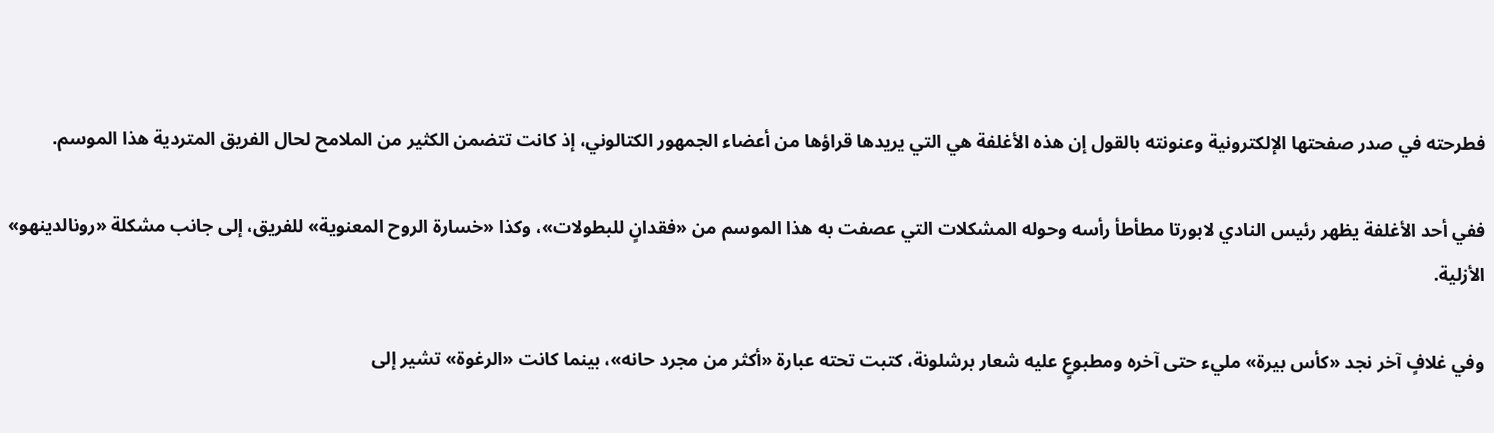فطرحته في صدر صفحتها الإلكترونية وعنونته بالقول إن هذه الأغلفة هي التي يريدها قراؤها من أعضاء الجمهور الكتالوني، إذ كانت تتضمن الكثير من الملامح لحال الفريق المتردية هذا الموسم.

ففي أحد الأغلفة يظهر رئيس النادي لابورتا مطأطأ رأسه وحوله المشكلات التي عصفت به هذا الموسم من «فقدانٍ للبطولات»، وكذا «خسارة الروح المعنوية» للفريق، إلى جانب مشكلة «رونالدينهو» الأزلية.

وفي غلافٍ آخر نجد «كأس بيرة» مليء حتى آخره ومطبوعٍ عليه شعار برشلونة، كتبت تحته عبارة «أكثر من مجرد حانه»، بينما كانت «الرغوة» تشير إلى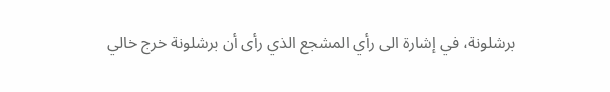برشلونة، في إشارة الى رأي المشجع الذي رأى أن برشلونة خرج خالي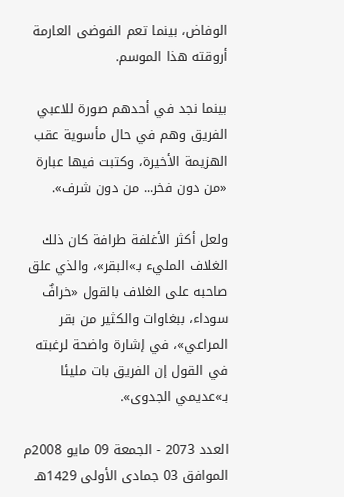الوفاض، بينما تعم الفوضى العارمة أروقته هذا الموسم.

بينما نجد في أحدهم صورة للاعبي الفريق وهم في حال مأسوية عقب الهزيمة الأخيرة، وكتبت فيها عبارة «من دون فخر... من دون شرف».

ولعل أكثر الأغلفة طرافة كان ذلك الغلاف المليء بـ»البقر»، والذي علق صاحبه على الغلاف بالقول «خرافٌ سوداء، ببغاوات والكثير من بقر المراعي»، في إشارة واضحة لرغبته في القول إن الفريق بات مليئا بـ»عديمي الجدوى».

العدد 2073 - الجمعة 09 مايو 2008م الموافق 03 جمادى الأولى 1429هـ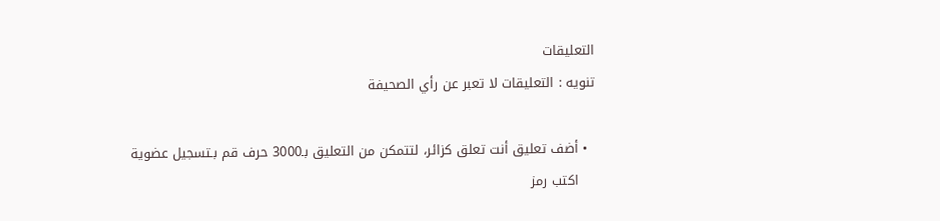التعليقات
تنويه : التعليقات لا تعبر عن رأي الصحيفة

  • أضف تعليق أنت تعلق كزائر، لتتمكن من التعليق بـ3000 حرف قم بـتسجيل عضوية
    اكتب رمز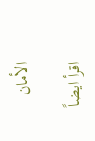الأمان

اقرأ ايضاً